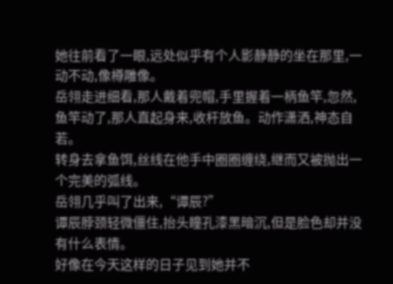她往前看了一眼,远处似乎有个人影静静的坐在那里,一动不动,像樽雕像。
岳翎走进细看,那人戴着兜帽,手里握着一柄鱼竿,忽然,鱼竿动了,那人直起身来,收杆放鱼。动作潇洒,神态自若。
转身去拿鱼饵,丝线在他手中圈圈缠绕,继而又被抛出一个完美的弧线。
岳翎几乎叫了出来,“谭辰?”
谭辰脖颈轻微僵住,抬头瞳孔漆黑暗沉,但是脸色却并没有什么表情。
好像在今天这样的日子见到她并不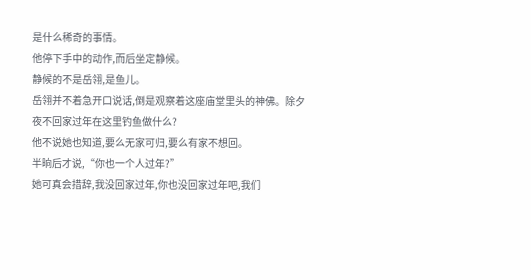是什么稀奇的事情。
他停下手中的动作,而后坐定静候。
静候的不是岳翎,是鱼儿。
岳翎并不着急开口说话,倒是观察着这座庙堂里头的神佛。除夕夜不回家过年在这里钓鱼做什么?
他不说她也知道,要么无家可归,要么有家不想回。
半晌后才说,“你也一个人过年?”
她可真会措辞,我没回家过年,你也没回家过年吧,我们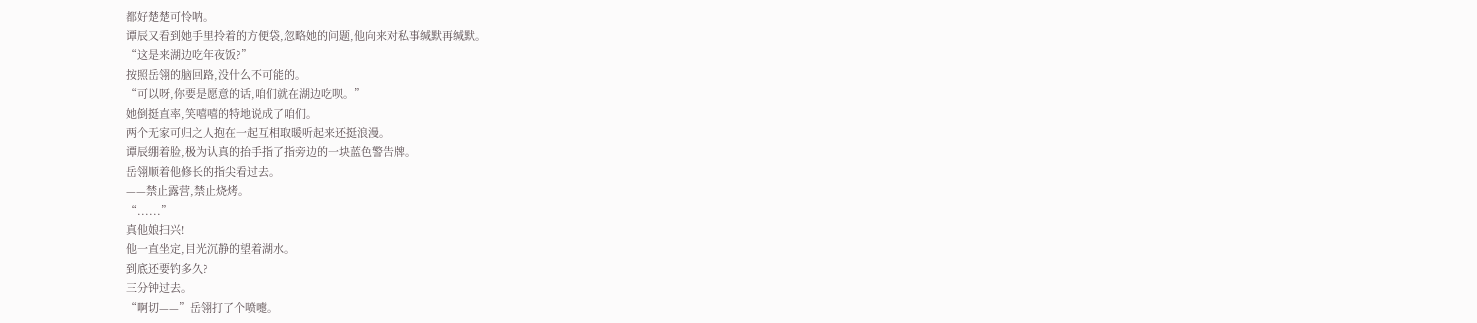都好楚楚可怜呐。
谭辰又看到她手里拎着的方便袋,忽略她的问题,他向来对私事缄默再缄默。
“这是来湖边吃年夜饭?”
按照岳翎的脑回路,没什么不可能的。
“可以呀,你要是愿意的话,咱们就在湖边吃呗。”
她倒挺直率,笑嘻嘻的特地说成了咱们。
两个无家可归之人抱在一起互相取暖听起来还挺浪漫。
谭辰绷着脸,极为认真的抬手指了指旁边的一块蓝色警告牌。
岳翎顺着他修长的指尖看过去。
——禁止露营,禁止烧烤。
“......”
真他娘扫兴!
他一直坐定,目光沉静的望着湖水。
到底还要钓多久?
三分钟过去。
“啊切——”岳翎打了个喷嚏。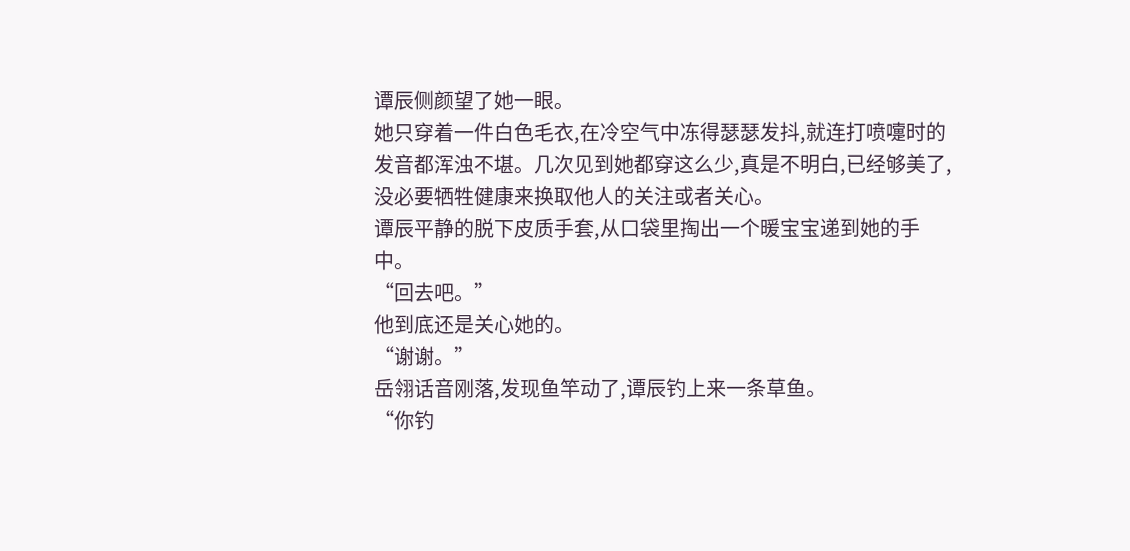谭辰侧颜望了她一眼。
她只穿着一件白色毛衣,在冷空气中冻得瑟瑟发抖,就连打喷嚏时的发音都浑浊不堪。几次见到她都穿这么少,真是不明白,已经够美了,没必要牺牲健康来换取他人的关注或者关心。
谭辰平静的脱下皮质手套,从口袋里掏出一个暖宝宝递到她的手中。
“回去吧。”
他到底还是关心她的。
“谢谢。”
岳翎话音刚落,发现鱼竿动了,谭辰钓上来一条草鱼。
“你钓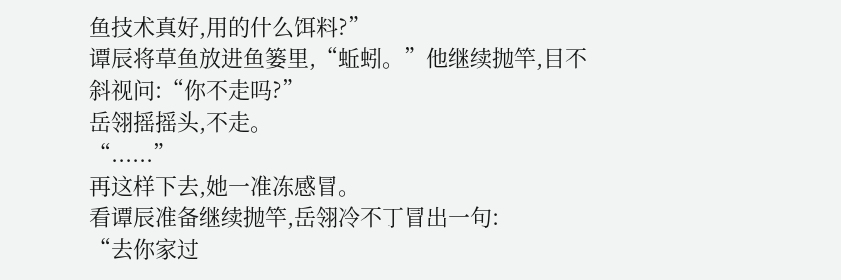鱼技术真好,用的什么饵料?”
谭辰将草鱼放进鱼篓里,“蚯蚓。”他继续抛竿,目不斜视问:“你不走吗?”
岳翎摇摇头,不走。
“......”
再这样下去,她一准冻感冒。
看谭辰准备继续抛竿,岳翎冷不丁冒出一句:
“去你家过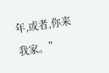年,或者,你来我家。”